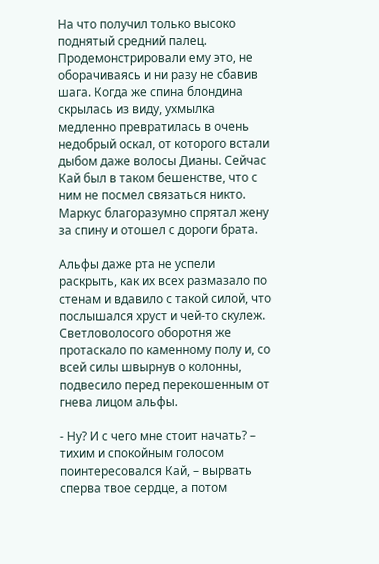На что получил только высоко поднятый средний палец. Продемонстрировали ему это, не оборачиваясь и ни разу не сбавив шага. Когда же спина блондина скрылась из виду, ухмылка медленно превратилась в очень недобрый оскал, от которого встали дыбом даже волосы Дианы. Сейчас Кай был в таком бешенстве, что с ним не посмел связаться никто. Маркус благоразумно спрятал жену за спину и отошел с дороги брата.

Альфы даже рта не успели раскрыть, как их всех размазало по стенам и вдавило с такой силой, что послышался хруст и чей-то скулеж. Светловолосого оборотня же протаскало по каменному полу и, со всей силы швырнув о колонны, подвесило перед перекошенным от гнева лицом альфы.

- Ну? И с чего мне стоит начать? – тихим и спокойным голосом поинтересовался Кай, – вырвать сперва твое сердце, а потом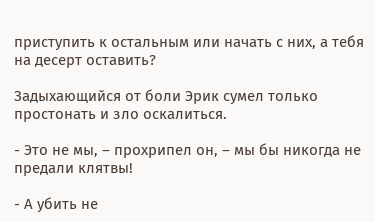приступить к остальным или начать с них, а тебя на десерт оставить?

Задыхающийся от боли Эрик сумел только простонать и зло оскалиться.

- Это не мы, – прохрипел он, – мы бы никогда не предали клятвы!

- А убить не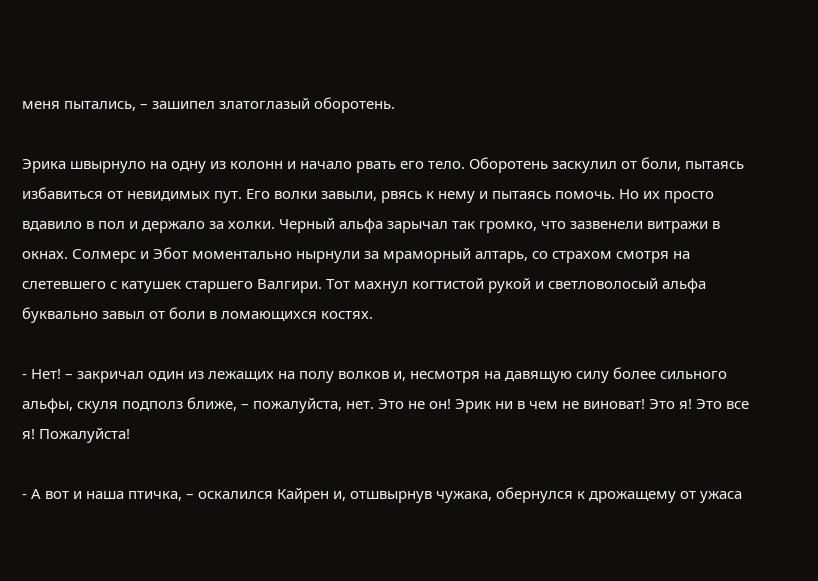меня пытались, – зашипел златоглазый оборотень.

Эрика швырнуло на одну из колонн и начало рвать его тело. Оборотень заскулил от боли, пытаясь избавиться от невидимых пут. Его волки завыли, рвясь к нему и пытаясь помочь. Но их просто вдавило в пол и держало за холки. Черный альфа зарычал так громко, что зазвенели витражи в окнах. Солмерс и Эбот моментально нырнули за мраморный алтарь, со страхом смотря на слетевшего с катушек старшего Валгири. Тот махнул когтистой рукой и светловолосый альфа буквально завыл от боли в ломающихся костях.

- Нет! – закричал один из лежащих на полу волков и, несмотря на давящую силу более сильного альфы, скуля подполз ближе, – пожалуйста, нет. Это не он! Эрик ни в чем не виноват! Это я! Это все я! Пожалуйста!

- А вот и наша птичка, – оскалился Кайрен и, отшвырнув чужака, обернулся к дрожащему от ужаса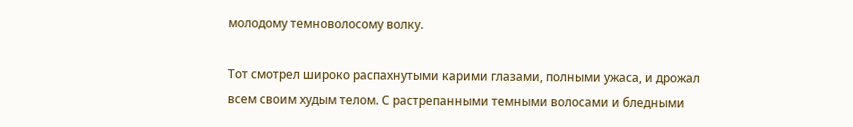молодому темноволосому волку.

Тот смотрел широко распахнутыми карими глазами, полными ужаса, и дрожал всем своим худым телом. С растрепанными темными волосами и бледными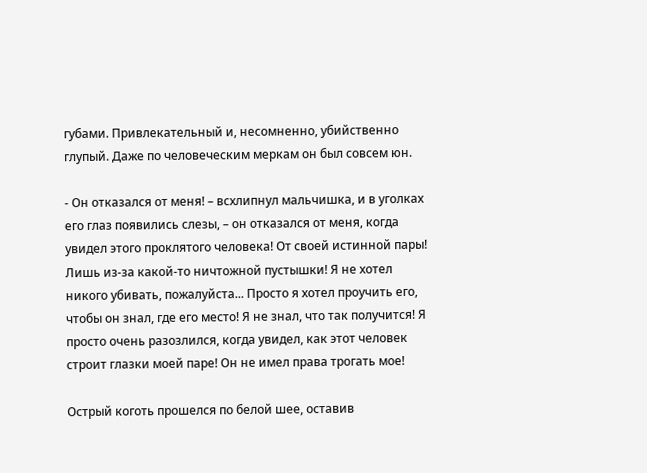губами. Привлекательный и, несомненно, убийственно глупый. Даже по человеческим меркам он был совсем юн.

- Он отказался от меня! – всхлипнул мальчишка, и в уголках его глаз появились слезы, – он отказался от меня, когда увидел этого проклятого человека! От своей истинной пары! Лишь из-за какой-то ничтожной пустышки! Я не хотел никого убивать, пожалуйста... Просто я хотел проучить его, чтобы он знал, где его место! Я не знал, что так получится! Я просто очень разозлился, когда увидел, как этот человек строит глазки моей паре! Он не имел права трогать мое!

Острый коготь прошелся по белой шее, оставив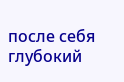после себя глубокий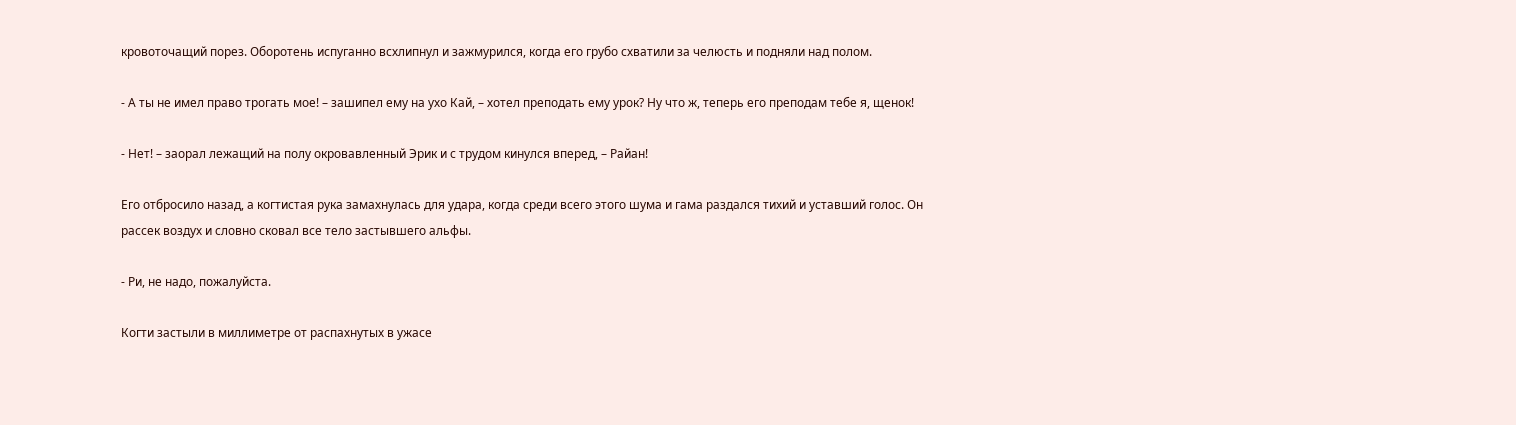кровоточащий порез. Оборотень испуганно всхлипнул и зажмурился, когда его грубо схватили за челюсть и подняли над полом.

- А ты не имел право трогать мое! – зашипел ему на ухо Кай, – хотел преподать ему урок? Ну что ж, теперь его преподам тебе я, щенок!

- Нет! – заорал лежащий на полу окровавленный Эрик и с трудом кинулся вперед, – Райан!

Его отбросило назад, а когтистая рука замахнулась для удара, когда среди всего этого шума и гама раздался тихий и уставший голос. Он рассек воздух и словно сковал все тело застывшего альфы.

- Ри, не надо, пожалуйста.

Когти застыли в миллиметре от распахнутых в ужасе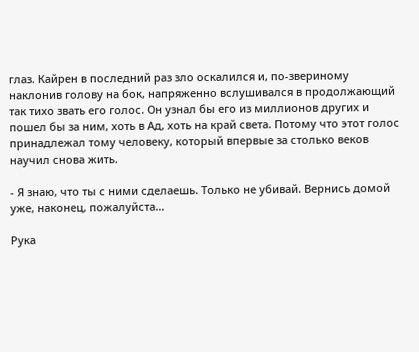глаз. Кайрен в последний раз зло оскалился и, по-звериному наклонив голову на бок, напряженно вслушивался в продолжающий так тихо звать его голос. Он узнал бы его из миллионов других и пошел бы за ним, хоть в Ад, хоть на край света. Потому что этот голос принадлежал тому человеку, который впервые за столько веков научил снова жить.

- Я знаю, что ты с ними сделаешь. Только не убивай. Вернись домой уже, наконец, пожалуйста...

Рука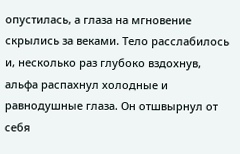опустилась, а глаза на мгновение скрылись за веками. Тело расслабилось и, несколько раз глубоко вздохнув, альфа распахнул холодные и равнодушные глаза. Он отшвырнул от себя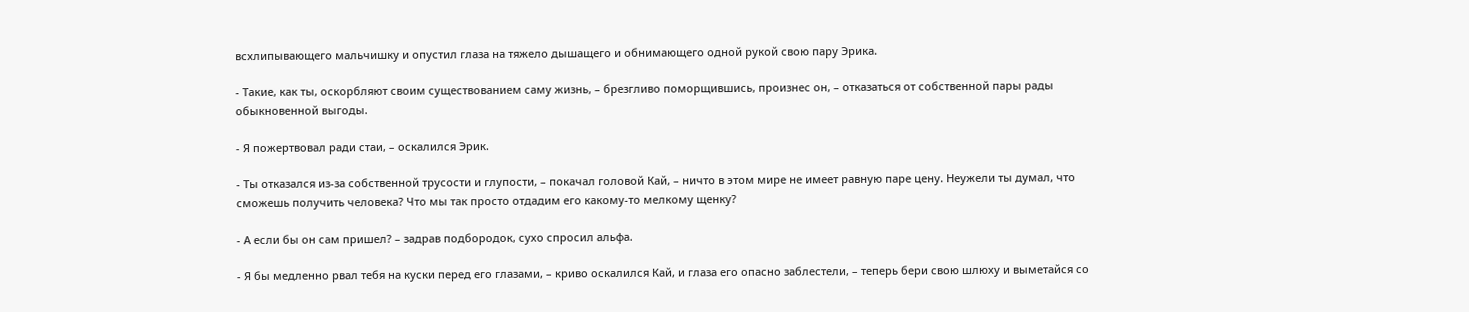всхлипывающего мальчишку и опустил глаза на тяжело дышащего и обнимающего одной рукой свою пару Эрика.

- Такие, как ты, оскорбляют своим существованием саму жизнь, – брезгливо поморщившись, произнес он, – отказаться от собственной пары рады обыкновенной выгоды.

- Я пожертвовал ради стаи, – оскалился Эрик.

- Ты отказался из-за собственной трусости и глупости, – покачал головой Кай, – ничто в этом мире не имеет равную паре цену. Неужели ты думал, что сможешь получить человека? Что мы так просто отдадим его какому-то мелкому щенку?

- А если бы он сам пришел? – задрав подбородок, сухо спросил альфа.

- Я бы медленно рвал тебя на куски перед его глазами, – криво оскалился Кай, и глаза его опасно заблестели, – теперь бери свою шлюху и выметайся со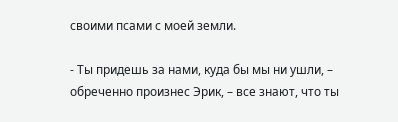своими псами с моей земли.

- Ты придешь за нами, куда бы мы ни ушли, – обреченно произнес Эрик, – все знают, что ты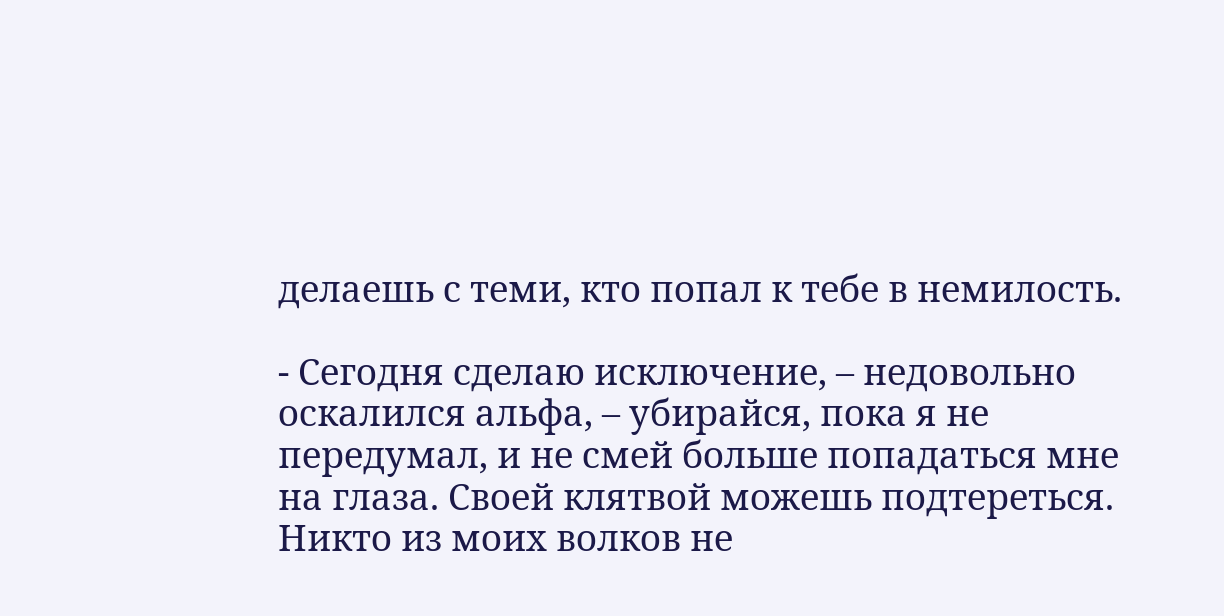делаешь с теми, кто попал к тебе в немилость.

- Сегодня сделаю исключение, – недовольно оскалился альфа, – убирайся, пока я не передумал, и не смей больше попадаться мне на глаза. Своей клятвой можешь подтереться. Никто из моих волков не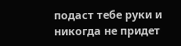подаст тебе руки и никогда не придет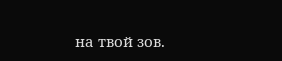на твой зов.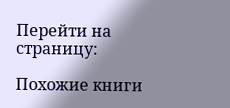Перейти на страницу:

Похожие книги